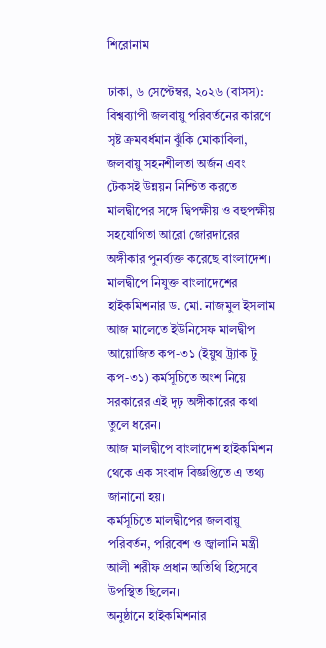শিরোনাম

ঢাকা, ৬ সেপ্টেম্বর, ২০২৬ (বাসস): বিশ্বব্যাপী জলবায়ু পরিবর্তনের কারণে সৃষ্ট ক্রমবর্ধমান ঝুঁকি মোকাবিলা, জলবায়ু সহনশীলতা অর্জন এবং টেকসই উন্নয়ন নিশ্চিত করতে মালদ্বীপের সঙ্গে দ্বিপক্ষীয় ও বহুপক্ষীয় সহযোগিতা আরো জোরদারের অঙ্গীকার পুনর্ব্যক্ত করেছে বাংলাদেশ।
মালদ্বীপে নিযুক্ত বাংলাদেশের হাইকমিশনার ড. মো. নাজমুল ইসলাম আজ মালেতে ইউনিসেফ মালদ্বীপ আয়োজিত কপ-৩১ (ইয়ুথ ট্র্যাক টু কপ-৩১) কর্মসূচিতে অংশ নিয়ে সরকারের এই দৃঢ় অঙ্গীকারের কথা তুলে ধরেন।
আজ মালদ্বীপে বাংলাদেশ হাইকমিশন থেকে এক সংবাদ বিজ্ঞপ্তিতে এ তথ্য জানানো হয়।
কর্মসূচিতে মালদ্বীপের জলবায়ু পরিবর্তন, পরিবেশ ও জ্বালানি মন্ত্রী আলী শরীফ প্রধান অতিথি হিসেবে উপস্থিত ছিলেন।
অনুষ্ঠানে হাইকমিশনার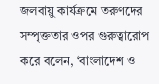জলবায়ু কার্যক্রমে তরুণদের সম্পৃক্ততার ওপর গুরুত্বারোপ করে বলেন, ‘বাংলাদেশ ও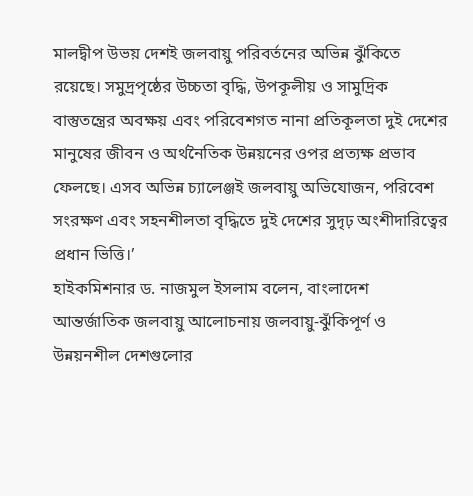মালদ্বীপ উভয় দেশই জলবায়ু পরিবর্তনের অভিন্ন ঝুঁকিতে রয়েছে। সমুদ্রপৃষ্ঠের উচ্চতা বৃদ্ধি, উপকূলীয় ও সামুদ্রিক বাস্তুতন্ত্রের অবক্ষয় এবং পরিবেশগত নানা প্রতিকূলতা দুই দেশের মানুষের জীবন ও অর্থনৈতিক উন্নয়নের ওপর প্রত্যক্ষ প্রভাব ফেলছে। এসব অভিন্ন চ্যালেঞ্জই জলবায়ু অভিযোজন, পরিবেশ সংরক্ষণ এবং সহনশীলতা বৃদ্ধিতে দুই দেশের সুদৃঢ় অংশীদারিত্বের প্রধান ভিত্তি।’
হাইকমিশনার ড. নাজমুল ইসলাম বলেন, বাংলাদেশ আন্তর্জাতিক জলবায়ু আলোচনায় জলবায়ু-ঝুঁকিপূর্ণ ও উন্নয়নশীল দেশগুলোর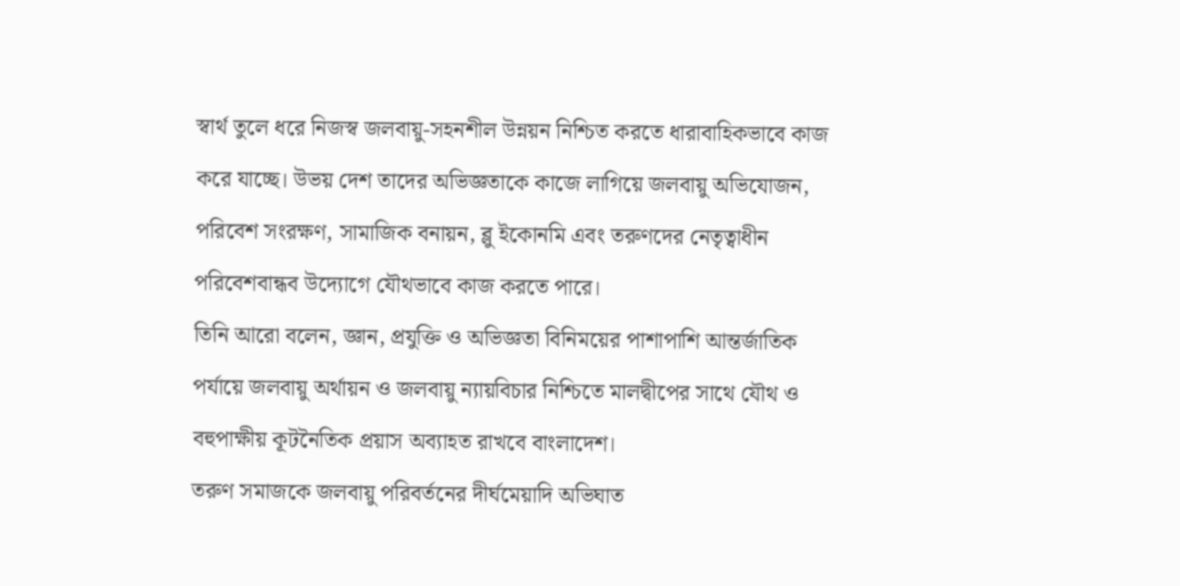স্বার্থ তুলে ধরে নিজস্ব জলবায়ু-সহনশীল উন্নয়ন নিশ্চিত করতে ধারাবাহিকভাবে কাজ করে যাচ্ছে। উভয় দেশ তাদের অভিজ্ঞতাকে কাজে লাগিয়ে জলবায়ু অভিযোজন, পরিবেশ সংরক্ষণ, সামাজিক বনায়ন, ব্লু ইকোনমি এবং তরুণদের নেতৃত্বাধীন পরিবেশবান্ধব উদ্যোগে যৌথভাবে কাজ করতে পারে।
তিনি আরো বলেন, জ্ঞান, প্রযুক্তি ও অভিজ্ঞতা বিনিময়ের পাশাপাশি আন্তর্জাতিক পর্যায়ে জলবায়ু অর্থায়ন ও জলবায়ু ন্যায়বিচার নিশ্চিতে মালদ্বীপের সাথে যৌথ ও বহুপাক্ষীয় কূটনৈতিক প্রয়াস অব্যাহত রাখবে বাংলাদেশ।
তরুণ সমাজকে জলবায়ু পরিবর্তনের দীর্ঘমেয়াদি অভিঘাত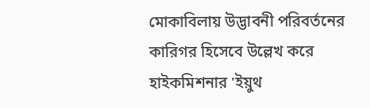মোকাবিলায় উদ্ভাবনী পরিবর্তনের কারিগর হিসেবে উল্লেখ করে হাইকমিশনার 'ইয়ুথ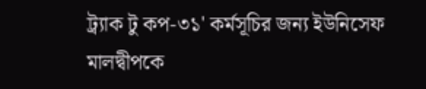ট্র্যাক টু কপ-৩১' কর্মসূচির জন্য ইউনিসেফ মালদ্বীপকে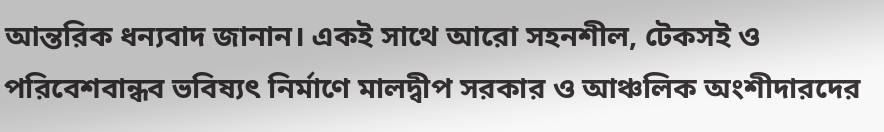আন্তরিক ধন্যবাদ জানান। একই সাথে আরো সহনশীল, টেকসই ও পরিবেশবান্ধব ভবিষ্যৎ নির্মাণে মালদ্বীপ সরকার ও আঞ্চলিক অংশীদারদের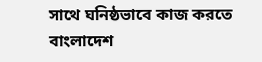সাথে ঘনিষ্ঠভাবে কাজ করতে বাংলাদেশ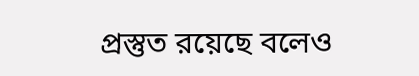প্রস্তুত রয়েছে বলেও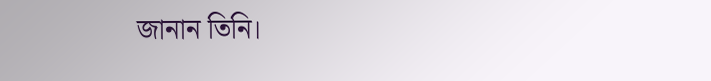জানান তিনি।